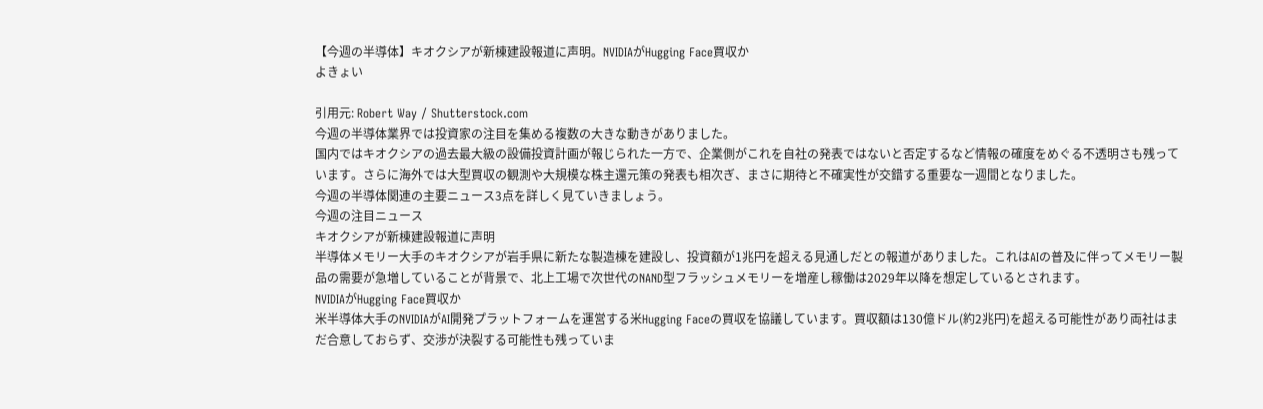【今週の半導体】キオクシアが新棟建設報道に声明。NVIDIAがHugging Face買収か
よきょい

引用元: Robert Way / Shutterstock.com
今週の半導体業界では投資家の注目を集める複数の大きな動きがありました。
国内ではキオクシアの過去最大級の設備投資計画が報じられた一方で、企業側がこれを自社の発表ではないと否定するなど情報の確度をめぐる不透明さも残っています。さらに海外では大型買収の観測や大規模な株主還元策の発表も相次ぎ、まさに期待と不確実性が交錯する重要な一週間となりました。
今週の半導体関連の主要ニュース3点を詳しく見ていきましょう。
今週の注目ニュース
キオクシアが新棟建設報道に声明
半導体メモリー大手のキオクシアが岩手県に新たな製造棟を建設し、投資額が1兆円を超える見通しだとの報道がありました。これはAIの普及に伴ってメモリー製品の需要が急増していることが背景で、北上工場で次世代のNAND型フラッシュメモリーを増産し稼働は2029年以降を想定しているとされます。
NVIDIAがHugging Face買収か
米半導体大手のNVIDIAがAI開発プラットフォームを運営する米Hugging Faceの買収を協議しています。買収額は130億ドル(約2兆円)を超える可能性があり両社はまだ合意しておらず、交渉が決裂する可能性も残っていま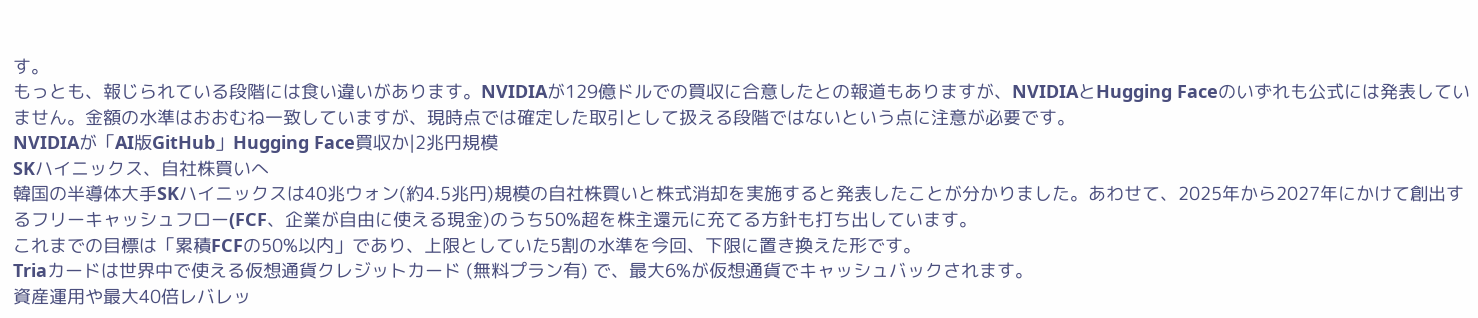す。
もっとも、報じられている段階には食い違いがあります。NVIDIAが129億ドルでの買収に合意したとの報道もありますが、NVIDIAとHugging Faceのいずれも公式には発表していません。金額の水準はおおむね一致していますが、現時点では確定した取引として扱える段階ではないという点に注意が必要です。
NVIDIAが「AI版GitHub」Hugging Face買収か|2兆円規模
SKハイニックス、自社株買いへ
韓国の半導体大手SKハイニックスは40兆ウォン(約4.5兆円)規模の自社株買いと株式消却を実施すると発表したことが分かりました。あわせて、2025年から2027年にかけて創出するフリーキャッシュフロー(FCF、企業が自由に使える現金)のうち50%超を株主還元に充てる方針も打ち出しています。
これまでの目標は「累積FCFの50%以内」であり、上限としていた5割の水準を今回、下限に置き換えた形です。
Triaカードは世界中で使える仮想通貨クレジットカード (無料プラン有) で、最大6%が仮想通貨でキャッシュバックされます。
資産運用や最大40倍レバレッ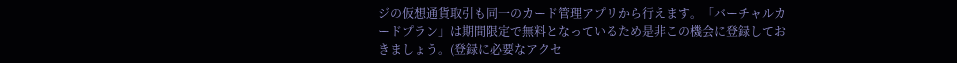ジの仮想通貨取引も同一のカード管理アプリから行えます。「バーチャルカードプラン」は期間限定で無料となっているため是非この機会に登録しておきましょう。(登録に必要なアクセ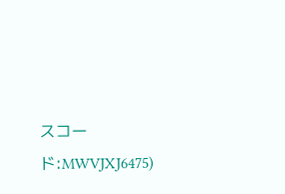スコード:MWVJXJ6475)